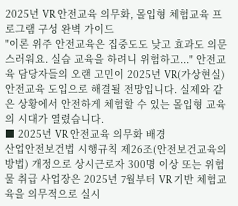2025년 VR 안전교육 의무화, 몰입형 체험교육 프로그램 구성 완벽 가이드
"이론 위주 안전교육은 집중도도 낮고 효과도 의문스러워요. 실습 교육을 하려니 위험하고..." 안전교육 담당자들의 오랜 고민이 2025년 VR(가상현실) 안전교육 도입으로 해결될 전망입니다. 실제와 같은 상황에서 안전하게 체험할 수 있는 몰입형 교육의 시대가 열렸습니다.
■ 2025년 VR 안전교육 의무화 배경
산업안전보건법 시행규칙 제26조(안전보건교육의 방법) 개정으로 상시근로자 300명 이상 또는 위험물 취급 사업장은 2025년 7월부터 VR 기반 체험교육을 의무적으로 실시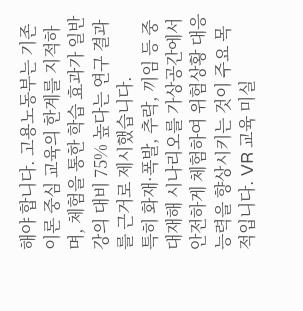해야 합니다. 고용노동부는 기존 이론 중심 교육의 한계를 지적하며, 체험을 통한 학습 효과가 일반 강의 대비 75% 높다는 연구 결과를 근거로 제시했습니다.
특히 화재·폭발, 추락, 끼임 등 중대재해 시나리오를 가상공간에서 안전하게 체험하여 위험상황 대응 능력을 향상시키는 것이 주요 목적입니다. VR 교육 미실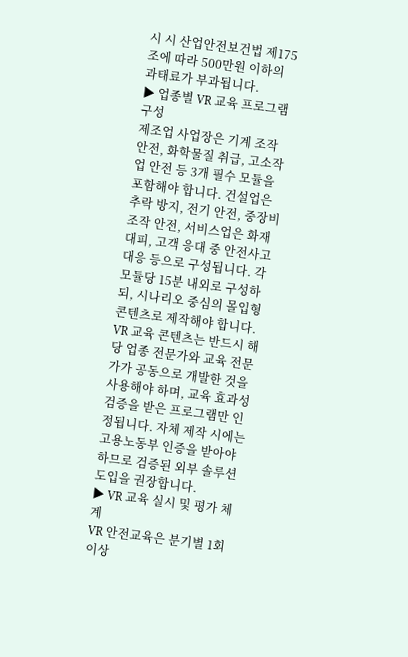시 시 산업안전보건법 제175조에 따라 500만원 이하의 과태료가 부과됩니다.
▶ 업종별 VR 교육 프로그램 구성
제조업 사업장은 기계 조작 안전, 화학물질 취급, 고소작업 안전 등 3개 필수 모듈을 포함해야 합니다. 건설업은 추락 방지, 전기 안전, 중장비 조작 안전, 서비스업은 화재 대피, 고객 응대 중 안전사고 대응 등으로 구성됩니다. 각 모듈당 15분 내외로 구성하되, 시나리오 중심의 몰입형 콘텐츠로 제작해야 합니다.
VR 교육 콘텐츠는 반드시 해당 업종 전문가와 교육 전문가가 공동으로 개발한 것을 사용해야 하며, 교육 효과성 검증을 받은 프로그램만 인정됩니다. 자체 제작 시에는 고용노동부 인증을 받아야 하므로 검증된 외부 솔루션 도입을 권장합니다.
▶ VR 교육 실시 및 평가 체계
VR 안전교육은 분기별 1회 이상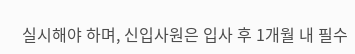실시해야 하며, 신입사원은 입사 후 1개월 내 필수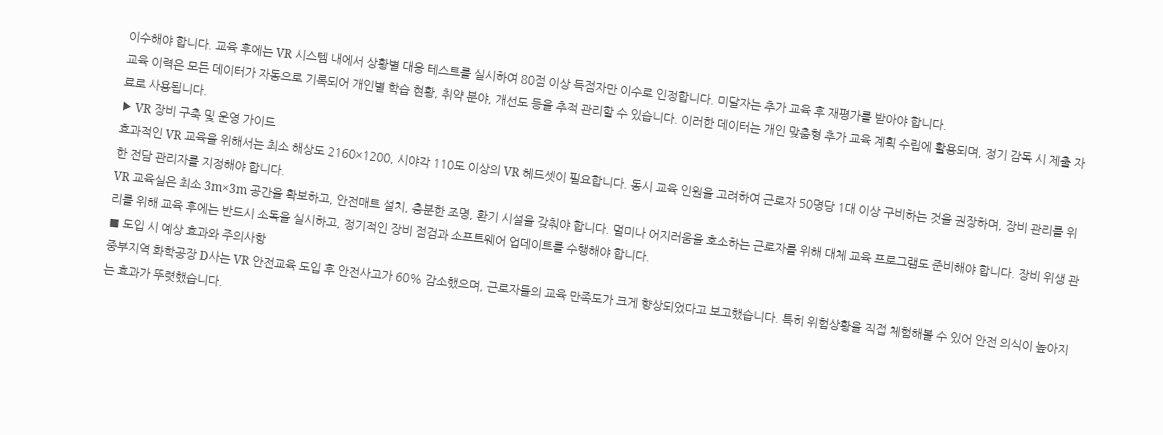이수해야 합니다. 교육 후에는 VR 시스템 내에서 상황별 대응 테스트를 실시하여 80점 이상 득점자만 이수로 인정합니다. 미달자는 추가 교육 후 재평가를 받아야 합니다.
교육 이력은 모든 데이터가 자동으로 기록되어 개인별 학습 현황, 취약 분야, 개선도 등을 추적 관리할 수 있습니다. 이러한 데이터는 개인 맞춤형 추가 교육 계획 수립에 활용되며, 정기 감독 시 제출 자료로 사용됩니다.
▶ VR 장비 구축 및 운영 가이드
효과적인 VR 교육을 위해서는 최소 해상도 2160×1200, 시야각 110도 이상의 VR 헤드셋이 필요합니다. 동시 교육 인원을 고려하여 근로자 50명당 1대 이상 구비하는 것을 권장하며, 장비 관리를 위한 전담 관리자를 지정해야 합니다.
VR 교육실은 최소 3m×3m 공간을 확보하고, 안전매트 설치, 충분한 조명, 환기 시설을 갖춰야 합니다. 멀미나 어지러움을 호소하는 근로자를 위해 대체 교육 프로그램도 준비해야 합니다. 장비 위생 관리를 위해 교육 후에는 반드시 소독을 실시하고, 정기적인 장비 점검과 소프트웨어 업데이트를 수행해야 합니다.
■ 도입 시 예상 효과와 주의사항
중부지역 화학공장 D사는 VR 안전교육 도입 후 안전사고가 60% 감소했으며, 근로자들의 교육 만족도가 크게 향상되었다고 보고했습니다. 특히 위험상황을 직접 체험해볼 수 있어 안전 의식이 높아지는 효과가 뚜렷했습니다.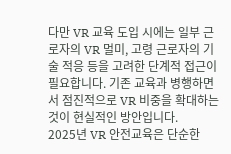다만 VR 교육 도입 시에는 일부 근로자의 VR 멀미, 고령 근로자의 기술 적응 등을 고려한 단계적 접근이 필요합니다. 기존 교육과 병행하면서 점진적으로 VR 비중을 확대하는 것이 현실적인 방안입니다.
2025년 VR 안전교육은 단순한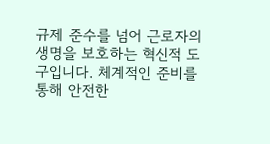규제 준수를 넘어 근로자의 생명을 보호하는 혁신적 도구입니다. 체계적인 준비를 통해 안전한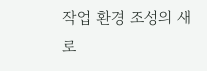작업 환경 조성의 새로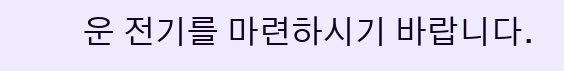운 전기를 마련하시기 바랍니다.